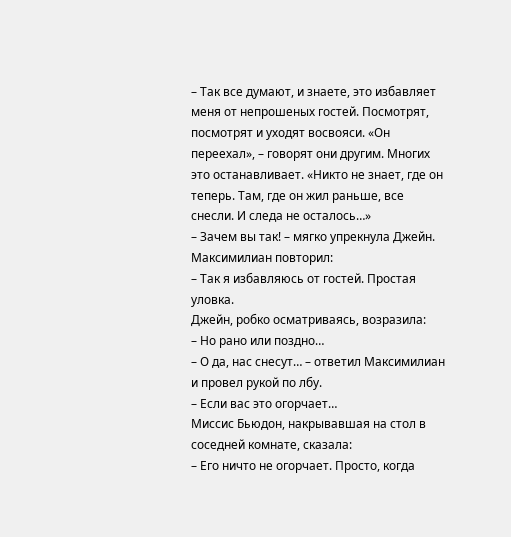– Так все думают, и знаете, это избавляет меня от непрошеных гостей. Посмотрят, посмотрят и уходят восвояси. «Он переехал», – говорят они другим. Многих это останавливает. «Никто не знает, где он теперь. Там, где он жил раньше, все снесли. И следа не осталось…»
– Зачем вы так! – мягко упрекнула Джейн.
Максимилиан повторил:
– Так я избавляюсь от гостей. Простая уловка.
Джейн, робко осматриваясь, возразила:
– Но рано или поздно…
– О да, нас снесут… – ответил Максимилиан и провел рукой по лбу.
– Если вас это огорчает…
Миссис Бьюдон, накрывавшая на стол в соседней комнате, сказала:
– Его ничто не огорчает. Просто, когда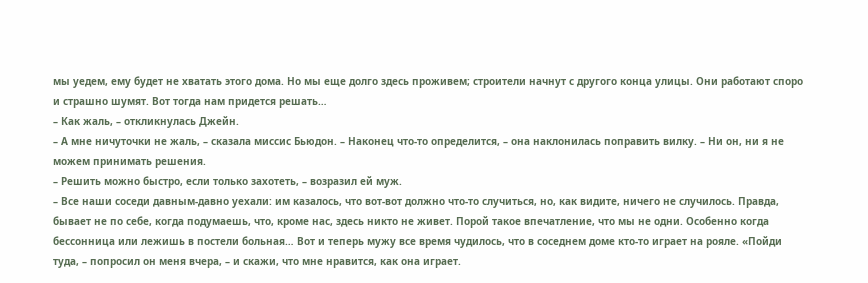мы уедем, ему будет не хватать этого дома. Но мы еще долго здесь проживем; строители начнут с другого конца улицы. Они работают споро и страшно шумят. Вот тогда нам придется решать…
– Как жаль, – откликнулась Джейн.
– А мне ничуточки не жаль, – сказала миссис Бьюдон. – Наконец что-то определится, – она наклонилась поправить вилку. – Ни он, ни я не можем принимать решения.
– Решить можно быстро, если только захотеть, – возразил ей муж.
– Все наши соседи давным-давно уехали: им казалось, что вот-вот должно что-то случиться, но, как видите, ничего не случилось. Правда, бывает не по себе, когда подумаешь, что, кроме нас, здесь никто не живет. Порой такое впечатление, что мы не одни. Особенно когда бессонница или лежишь в постели больная… Вот и теперь мужу все время чудилось, что в соседнем доме кто-то играет на рояле. «Пойди туда, – попросил он меня вчера, – и скажи, что мне нравится, как она играет.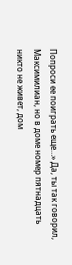Попроси ее поиграть еще…» Да, ты так говорил, Максимилиан, но в доме номер пятнадцать никто не живет, дом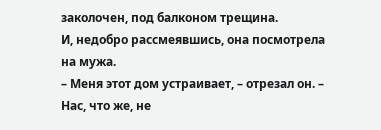заколочен, под балконом трещина.
И, недобро рассмеявшись, она посмотрела на мужа.
– Меня этот дом устраивает, – отрезал он. – Нас, что же, не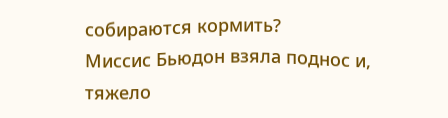собираются кормить?
Миссис Бьюдон взяла поднос и, тяжело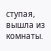ступая, вышла из комнаты.